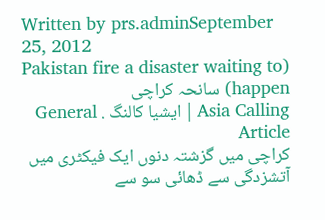Written by prs.adminSeptember 25, 2012
(Pakistan fire a disaster waiting to happen) سانحہ کراچی
Asia Calling | ایشیا کالنگ . General Article
کراچی میں گزشتہ دنوں ایک فیکٹری میں آتشزدگی سے ڈھائی سو سے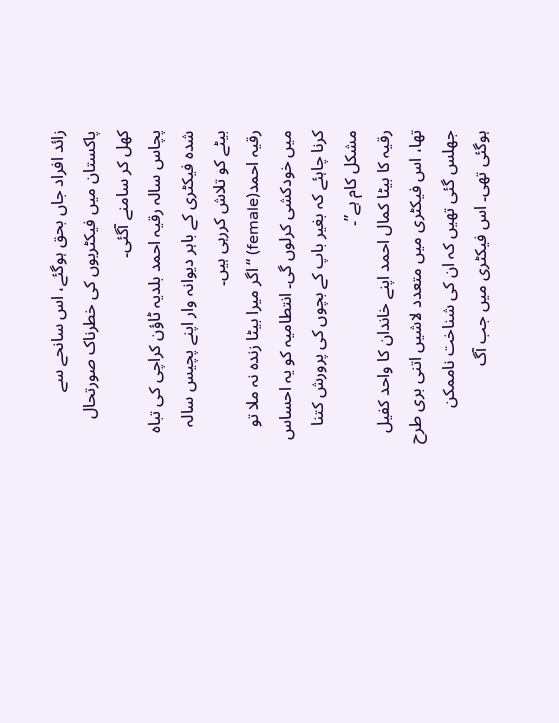زائد افراد جاں بحق ہوگئے، اس سانحے سے پاکستان میں فیکٹریوں کی خطرناک صورتحال کھل کر سامنے آگئی۔
پچاس سالہ رقیہ احمد بلدیہ ٹاؤن کراچی کی تباہ شدہ فیکٹری کے باہر دیوانہ وار اپنے پچیس سالہ بیٹے کو تلاش کررہی ہیں۔
رقیہ احمد(female) “اگر میرا بیٹا زندہ نہ ملا تو میں خودکشی کرلوں گی۔ انتطامیہ کو یہ احساس کرنا چاہئے کہ بغیر باپ کے بچوں کی پرورش کتنا مشکل کام ہے”۔
رقیہ کا بیٹا کمال احمد اپنے خاندان کا واحد کفیل تھا، اس فیکٹری میں متعدد لاشیں اتنی بری طرح جھلس گئی تھیں کہ ان کی شناخت ناممکن ہوگئی تھی۔ اس فیکٹری میں جب آگ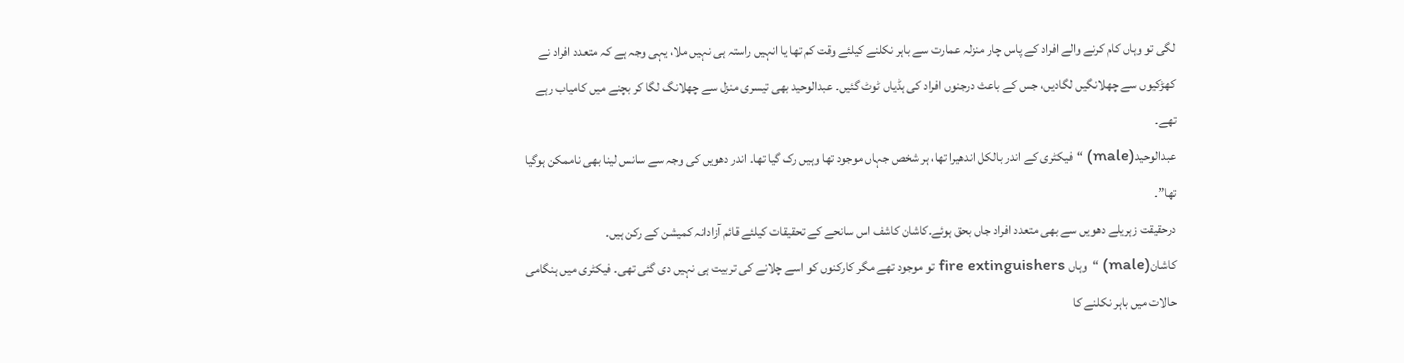لگی تو وہاں کام کرنے والے افراد کے پاس چار منزلہ عمارت سے باہر نکلنے کیلئے وقت کم تھا یا انہیں راستہ ہی نہیں ملا، یہی وجہ ہے کہ متعدد افراد نے کھڑکیوں سے چھلانگیں لگادیں، جس کے باعث درجنوں افراد کی ہڈیاں ٹوٹ گئیں۔ عبدالوحید بھی تیسری منزل سے چھلانگ لگا کر بچنے میں کامیاب رہے تھے۔
عبدالوحید(male) “فیکٹری کے اندر بالکل اندھیرا تھا، ہر شخص جہاں موجود تھا وہیں رک گیا تھا۔ اندر دھویں کی وجہ سے سانس لینا بھی ناممکن ہوگیا تھا”۔
درحقیقت زہریلے دھویں سے بھی متعدد افراد جاں بحق ہوئے۔کاشان کاشف اس سانحے کے تحقیقات کیلئے قائم آزادانہ کمیشن کے رکن ہیں۔
کاشان(male) “وہاں fire extinguishers تو موجود تھے مگر کارکنوں کو اسے چلانے کی تربیت ہی نہیں دی گئی تھی۔ فیکٹری میں ہنگامی حالات میں باہر نکلنے کا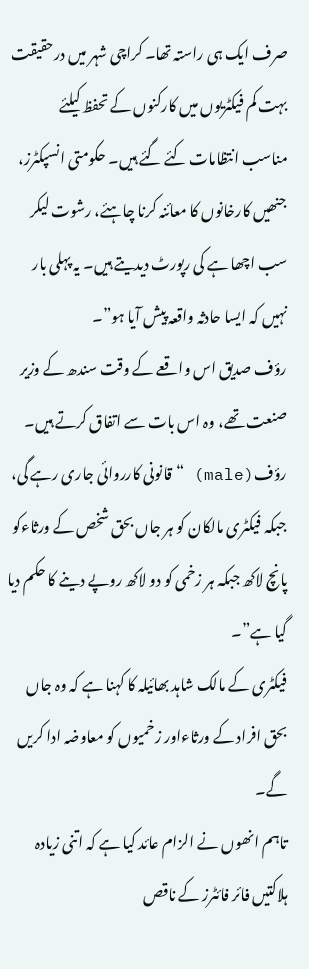صرف ایک ہی راستہ تھا۔ کراچی شہر میں درحقیقت بہت کم فیکٹریوں میں کارکنوں کے تحفظ کیلئے مناسب انتظامات کئے گئے ہیں۔ حکومتی انسپکٹرز، جنھیں کارخانوں کا معائنہ کرنا چاہئے، رشوت لیکر سب اچھا ہے کی رپورٹ دیدیتے ہیں۔ یہ پہلی بار نہیں کہ ایسا حادثہ واقعہ پیش آیا ہو”۔
رؤف صدیق اس واقعے کے وقت سندھ کے وزیر صنعت تھے، وہ اس بات سے اتفاق کرتے ہیں۔
رؤف(male) “قانونی کارروائی جاری رہے گی، جبکہ فیکٹری مالکان کو ہر جاں بحق شخص کے ورثاءکو پانچ لاکھ جبکہ ہر زخمی کو دو لاکھ روپے دینے کا حکم دیا گیا ہے”۔
فیکٹری کے مالک شاہد بھائیلہ کا کہنا ہے کہ وہ جاں بحق افراد کے ورثاءاور زخمیوں کو معاوضہ ادا کریں گے۔
تاہم انھوں نے الزام عائد کیا ہے کہ اتنی زیادہ ہلاکتیں فائر فائٹرز کے ناقص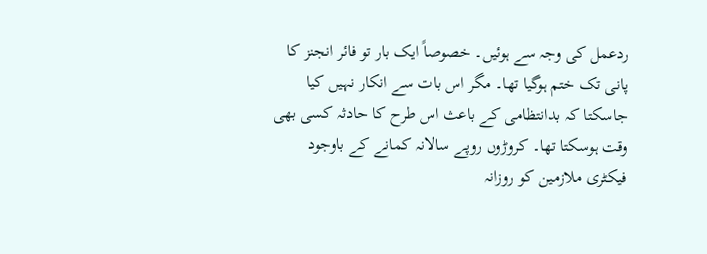ردعمل کی وجہ سے ہوئیں۔ خصوصاً ایک بار تو فائر انجنز کا پانی تک ختم ہوگیا تھا۔ مگر اس بات سے انکار نہیں کیا جاسکتا کہ بدانتظامی کے باعث اس طرح کا حادثہ کسی بھی وقت ہوسکتا تھا۔ کروڑوں روپے سالانہ کمانے کے باوجود فیکٹری ملازمین کو روزانہ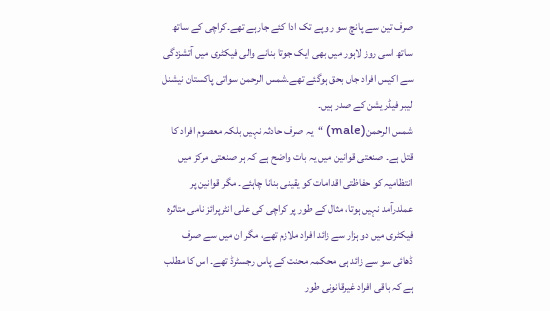صرف تین سے پانچ سو ر وپے تک ادا کئے جارہے تھے۔کراچی کے ساتھ ساتھ اسی روز لاہور میں بھی ایک جوتا بنانے والی فیکٹری میں آتشزدگی سے اکیس افراد جاں بحق ہوگئے تھے۔شمس الرحمن سواتی پاکستان نیشنل لیبر فیڈریشن کے صدر ہیں۔
شمس الرحمن(male) “یہ صرف حادثہ نہیں بلکہ معصوم افراد کا قتل ہے۔ صنعتی قوانین میں یہ بات واضح ہے کہ ہر صنعتی مرکز میں انتظامیہ کو حفاظتی اقدامات کو یقینی بنانا چاہئے۔ مگر قوانین پر عملدرآمد نہیں ہوتا، مثال کے طور پر کراچی کی علی انٹرپرائز نامی متاثرہ فیکٹری میں دو ہزار سے زائد افراد ملازم تھے، مگر ان میں سے صرف ڈھائی سو سے زائد ہی محکمہ محنت کے پاس رجسٹرڈ تھے۔ اس کا مطلب ہے کہ باقی افراد غیرقانونی طور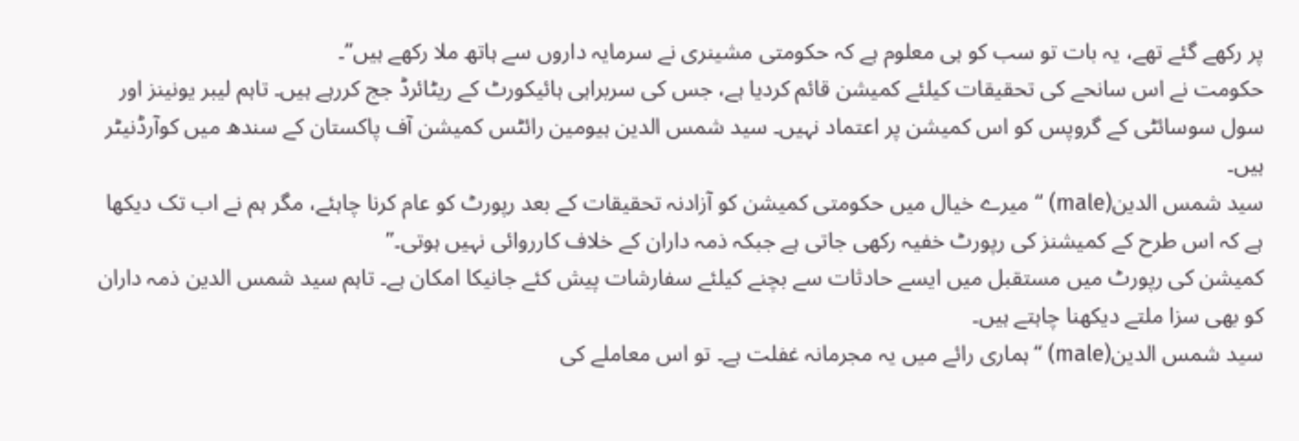پر رکھے گئے تھے، یہ بات تو سب کو ہی معلوم ہے کہ حکومتی مشینری نے سرمایہ داروں سے ہاتھ ملا رکھے ہیں”۔
حکومت نے اس سانحے کی تحقیقات کیلئے کمیشن قائم کردیا ہے، جس کی سربراہی ہائیکورٹ کے ریٹائرڈ جج کررہے ہیں۔ تاہم لیبر یونینز اور سول سوسائٹی کے گروپس کو اس کمیشن پر اعتماد نہیں۔ سید شمس الدین ہیومین رائٹس کمیشن آف پاکستان کے سندھ میں کوآرڈنیٹر ہیں۔
سید شمس الدین(male) “میرے خیال میں حکومتی کمیشن کو آزادنہ تحقیقات کے بعد رپورٹ کو عام کرنا چاہئے، مگر ہم نے اب تک دیکھا ہے کہ اس طرح کے کمیشنز کی رپورٹ خفیہ رکھی جاتی ہے جبکہ ذمہ داران کے خلاف کارروائی نہیں ہوتی۔”
کمیشن کی رپورٹ میں مستقبل میں ایسے حادثات سے بچنے کیلئے سفارشات پیش کئے جانیکا امکان ہے۔ تاہم سید شمس الدین ذمہ داران کو بھی سزا ملتے دیکھنا چاہتے ہیں۔
سید شمس الدین(male) “ہماری رائے میں یہ مجرمانہ غفلت ہے۔ تو اس معاملے کی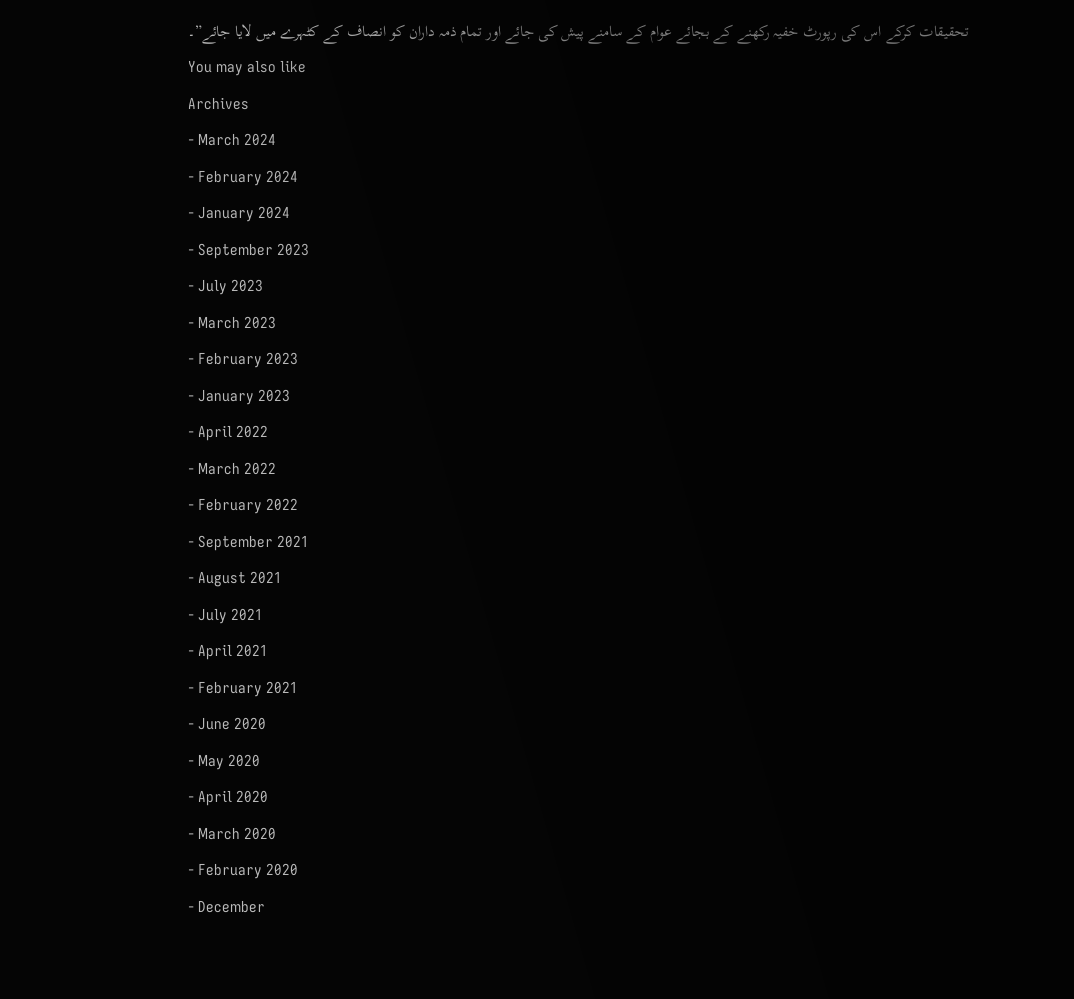تحقیقات کرکے اس کی رپورٹ خفیہ رکھنے کے بجائے عوام کے سامنے پیش کی جائے اور تمام ذمہ داران کو انصاف کے کٹہرے میں لایا جائے”۔
You may also like
Archives
- March 2024
- February 2024
- January 2024
- September 2023
- July 2023
- March 2023
- February 2023
- January 2023
- April 2022
- March 2022
- February 2022
- September 2021
- August 2021
- July 2021
- April 2021
- February 2021
- June 2020
- May 2020
- April 2020
- March 2020
- February 2020
- December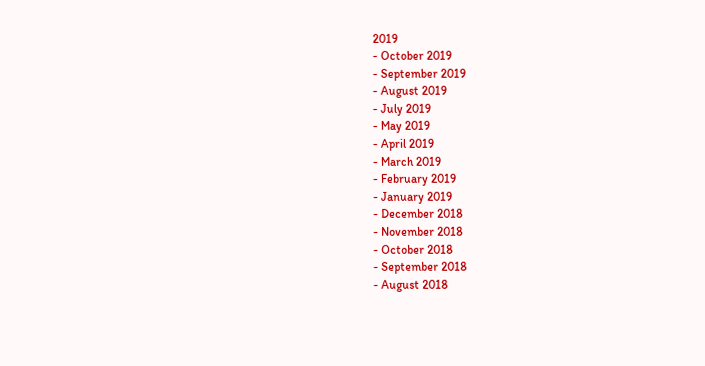2019
- October 2019
- September 2019
- August 2019
- July 2019
- May 2019
- April 2019
- March 2019
- February 2019
- January 2019
- December 2018
- November 2018
- October 2018
- September 2018
- August 2018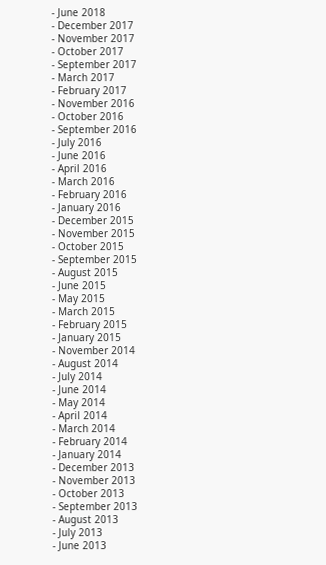- June 2018
- December 2017
- November 2017
- October 2017
- September 2017
- March 2017
- February 2017
- November 2016
- October 2016
- September 2016
- July 2016
- June 2016
- April 2016
- March 2016
- February 2016
- January 2016
- December 2015
- November 2015
- October 2015
- September 2015
- August 2015
- June 2015
- May 2015
- March 2015
- February 2015
- January 2015
- November 2014
- August 2014
- July 2014
- June 2014
- May 2014
- April 2014
- March 2014
- February 2014
- January 2014
- December 2013
- November 2013
- October 2013
- September 2013
- August 2013
- July 2013
- June 2013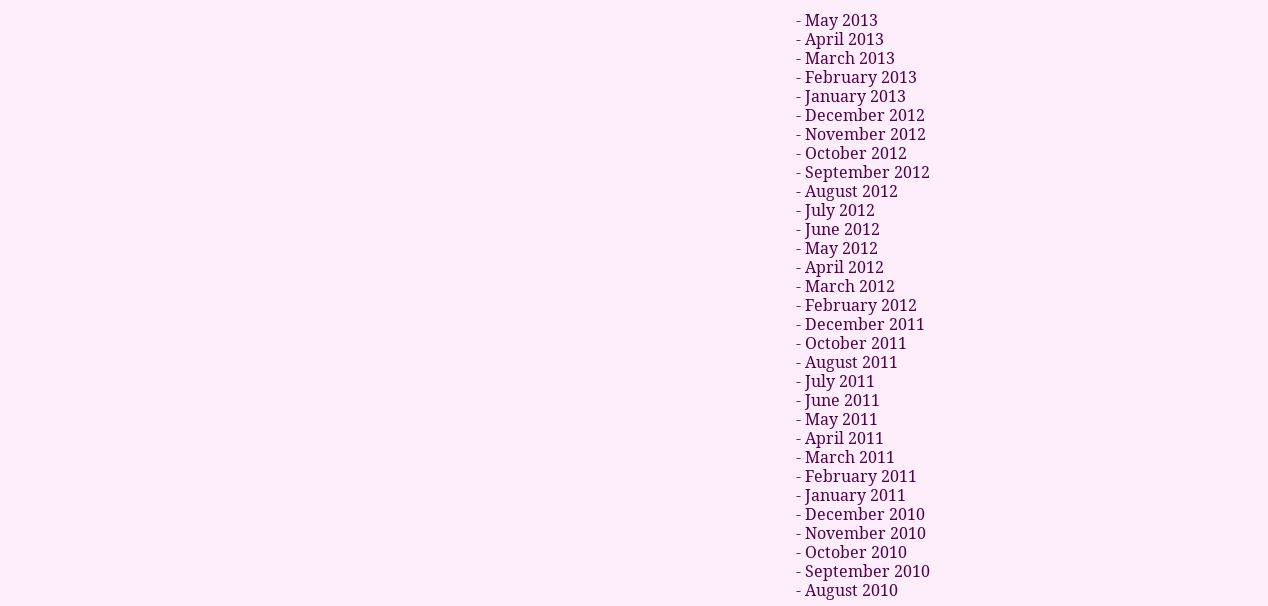- May 2013
- April 2013
- March 2013
- February 2013
- January 2013
- December 2012
- November 2012
- October 2012
- September 2012
- August 2012
- July 2012
- June 2012
- May 2012
- April 2012
- March 2012
- February 2012
- December 2011
- October 2011
- August 2011
- July 2011
- June 2011
- May 2011
- April 2011
- March 2011
- February 2011
- January 2011
- December 2010
- November 2010
- October 2010
- September 2010
- August 2010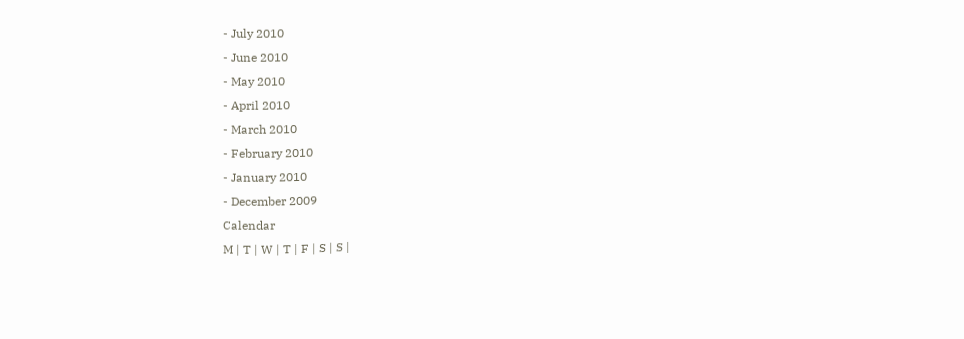- July 2010
- June 2010
- May 2010
- April 2010
- March 2010
- February 2010
- January 2010
- December 2009
Calendar
M | T | W | T | F | S | S |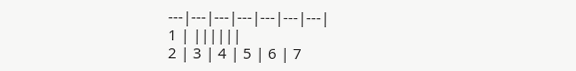---|---|---|---|---|---|---|
1 | ||||||
2 | 3 | 4 | 5 | 6 | 7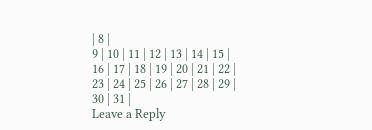| 8 |
9 | 10 | 11 | 12 | 13 | 14 | 15 |
16 | 17 | 18 | 19 | 20 | 21 | 22 |
23 | 24 | 25 | 26 | 27 | 28 | 29 |
30 | 31 |
Leave a Reply